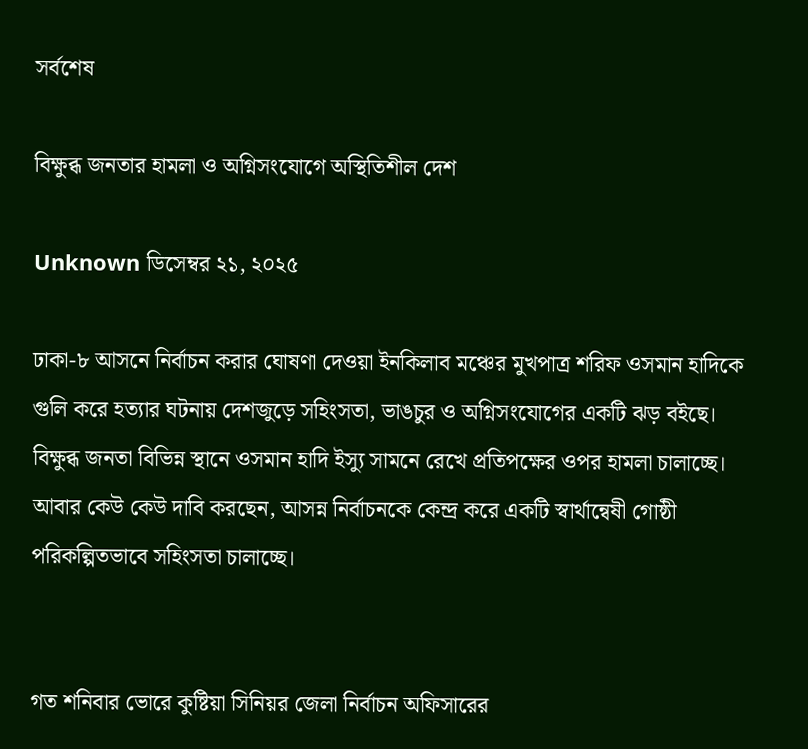সর্বশেষ

বিক্ষুব্ধ জনতার হামলা ও অগ্নিসংযোগে অস্থিতিশীল দেশ

Unknown ডিসেম্বর ২১, ২০২৫

ঢাকা-৮ আসনে নির্বাচন করার ঘোষণা দেওয়া ইনকিলাব মঞ্চের মুখপাত্র শরিফ ওসমান হাদিকে গুলি করে হত্যার ঘটনায় দেশজুড়ে সহিংসতা, ভাঙচুর ও অগ্নিসংযোগের একটি ঝড় বইছে। বিক্ষুব্ধ জনতা বিভিন্ন স্থানে ওসমান হাদি ইস্যু সামনে রেখে প্রতিপক্ষের ওপর হামলা চালাচ্ছে। আবার কেউ কেউ দাবি করছেন, আসন্ন নির্বাচনকে কেন্দ্র করে একটি স্বার্থান্বেষী গোষ্ঠী পরিকল্পিতভাবে সহিংসতা চালাচ্ছে।


গত শনিবার ভোরে কুষ্টিয়া সিনিয়র জেলা নির্বাচন অফিসারের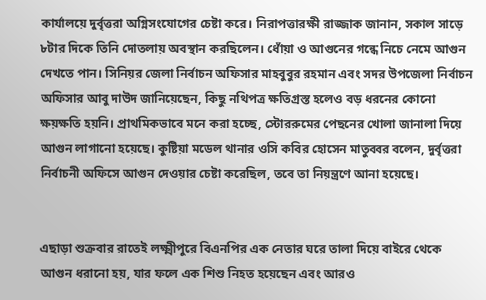কার্যালয়ে দুর্বৃত্তরা অগ্নিসংযোগের চেষ্টা করে। নিরাপত্তারক্ষী রাজ্জাক জানান, সকাল সাড়ে ৮টার দিকে তিনি দোতলায় অবস্থান করছিলেন। ধোঁয়া ও আগুনের গন্ধে নিচে নেমে আগুন দেখতে পান। সিনিয়র জেলা নির্বাচন অফিসার মাহবুবুর রহমান এবং সদর উপজেলা নির্বাচন অফিসার আবু দাউদ জানিয়েছেন, কিছু নথিপত্র ক্ষতিগ্রস্ত হলেও বড় ধরনের কোনো ক্ষয়ক্ষতি হয়নি। প্রাথমিকভাবে মনে করা হচ্ছে, স্টোররুমের পেছনের খোলা জানালা দিয়ে আগুন লাগানো হয়েছে। কুষ্টিয়া মডেল থানার ওসি কবির হোসেন মাতুব্বর বলেন, দুর্বৃত্তরা নির্বাচনী অফিসে আগুন দেওয়ার চেষ্টা করেছিল, তবে তা নিয়ন্ত্রণে আনা হয়েছে।


এছাড়া শুক্রবার রাতেই লক্ষ্মীপুরে বিএনপির এক নেতার ঘরে তালা দিয়ে বাইরে থেকে আগুন ধরানো হয়, যার ফলে এক শিশু নিহত হয়েছেন এবং আরও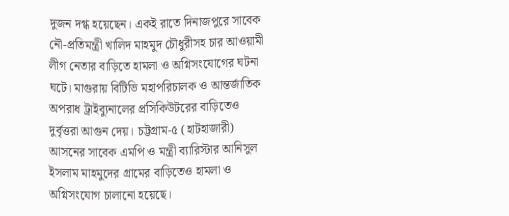দুজন দগ্ধ হয়েছেন। একই রাতে দিনাজপুরে সাবেক নৌ-প্রতিমন্ত্রী খালিদ মাহমুদ চৌধুরীসহ চার আওয়ামী লীগ নেতার বাড়িতে হামলা ও অগ্নিসংযোগের ঘটনা ঘটে। মাগুরায় বিটিভি মহাপরিচালক ও আন্তর্জাতিক অপরাধ ট্রাইব্যুনালের প্রসিকিউটরের বাড়িতেও দুর্বৃত্তরা আগুন দেয়। চট্টগ্রাম-৫ (হাটহাজারী) আসনের সাবেক এমপি ও মন্ত্রী ব্যারিস্টার আনিসুল ইসলাম মাহমুদের গ্রামের বাড়িতেও হামলা ও অগ্নিসংযোগ চালানো হয়েছে।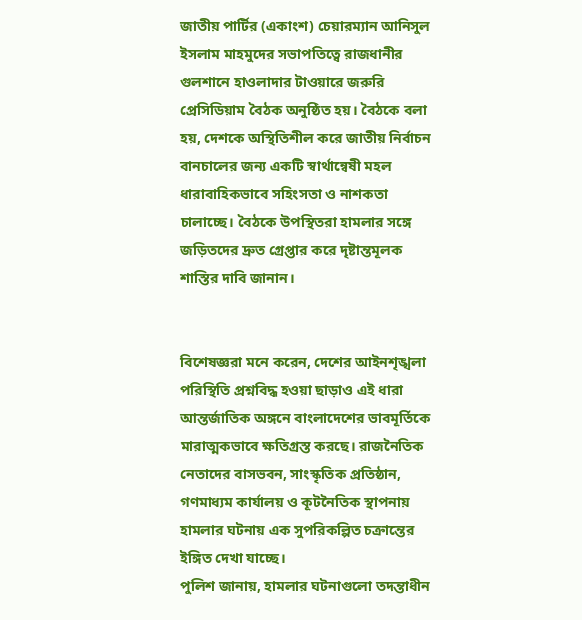জাতীয় পার্টির (একাংশ) চেয়ারম্যান আনিসুল ইসলাম মাহমুদের সভাপতিত্বে রাজধানীর গুলশানে হাওলাদার টাওয়ারে জরুরি প্রেসিডিয়াম বৈঠক অনুষ্ঠিত হয়। বৈঠকে বলা হয়, দেশকে অস্থিতিশীল করে জাতীয় নির্বাচন বানচালের জন্য একটি স্বার্থান্বেষী মহল ধারাবাহিকভাবে সহিংসতা ও নাশকতা চালাচ্ছে। বৈঠকে উপস্থিতরা হামলার সঙ্গে জড়িতদের দ্রুত গ্রেপ্তার করে দৃষ্টান্তমূলক শাস্তির দাবি জানান।


বিশেষজ্ঞরা মনে করেন, দেশের আইনশৃঙ্খলা পরিস্থিতি প্রশ্নবিদ্ধ হওয়া ছাড়াও এই ধারা আন্তর্জাতিক অঙ্গনে বাংলাদেশের ভাবমূর্তিকে মারাত্মকভাবে ক্ষতিগ্রস্ত করছে। রাজনৈতিক নেতাদের বাসভবন, সাংস্কৃতিক প্রতিষ্ঠান, গণমাধ্যম কার্যালয় ও কূটনৈতিক স্থাপনায় হামলার ঘটনায় এক সুপরিকল্পিত চক্রান্তের ইঙ্গিত দেখা যাচ্ছে।
পুলিশ জানায়, হামলার ঘটনাগুলো তদন্তাধীন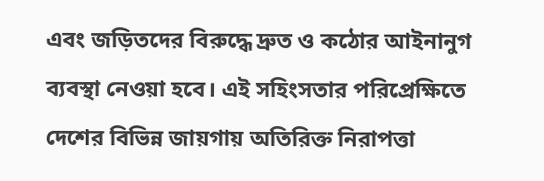এবং জড়িতদের বিরুদ্ধে দ্রুত ও কঠোর আইনানুগ ব্যবস্থা নেওয়া হবে। এই সহিংসতার পরিপ্রেক্ষিতে দেশের বিভিন্ন জায়গায় অতিরিক্ত নিরাপত্তা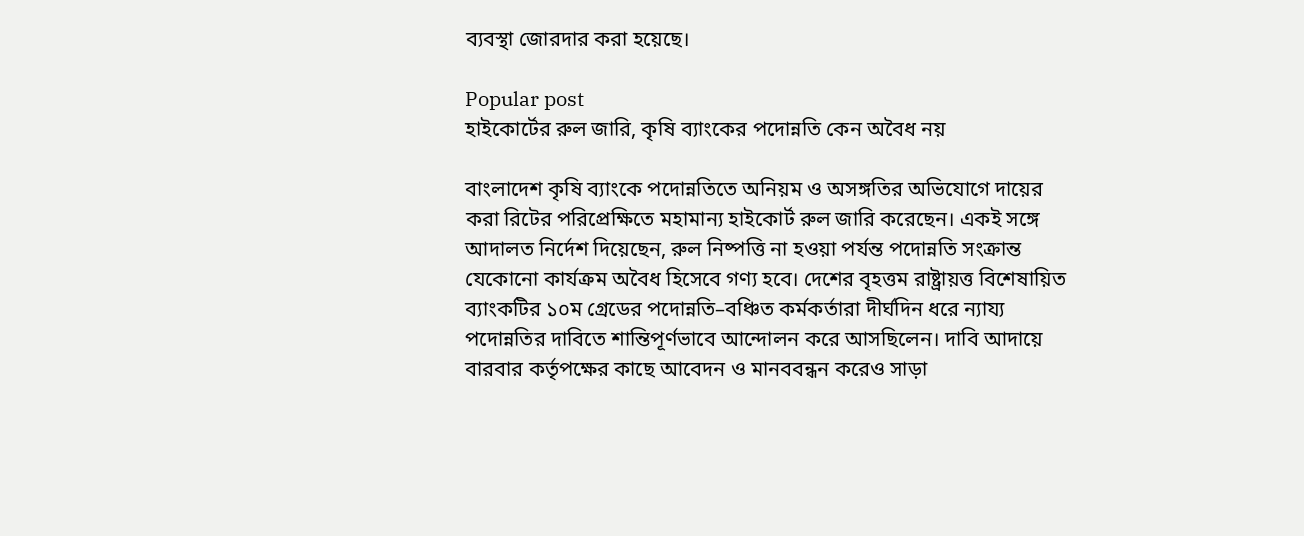ব্যবস্থা জোরদার করা হয়েছে।

Popular post
হাইকোর্টের রুল জারি, কৃষি ব্যাংকের পদোন্নতি কেন অবৈধ নয়

বাংলাদেশ কৃষি ব্যাংকে পদোন্নতিতে অনিয়ম ও অসঙ্গতির অভিযোগে দায়ের করা রিটের পরিপ্রেক্ষিতে মহামান্য হাইকোর্ট রুল জারি করেছেন। একই সঙ্গে আদালত নির্দেশ দিয়েছেন, রুল নিষ্পত্তি না হওয়া পর্যন্ত পদোন্নতি সংক্রান্ত যেকোনো কার্যক্রম অবৈধ হিসেবে গণ্য হবে। দেশের বৃহত্তম রাষ্ট্রায়ত্ত বিশেষায়িত ব্যাংকটির ১০ম গ্রেডের পদোন্নতি–বঞ্চিত কর্মকর্তারা দীর্ঘদিন ধরে ন্যায্য পদোন্নতির দাবিতে শান্তিপূর্ণভাবে আন্দোলন করে আসছিলেন। দাবি আদায়ে বারবার কর্তৃপক্ষের কাছে আবেদন ও মানববন্ধন করেও সাড়া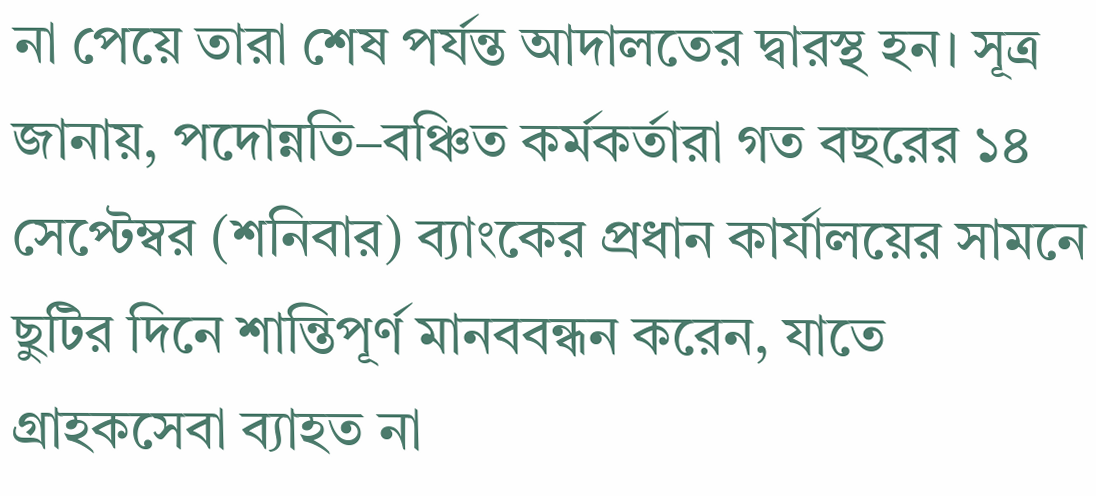না পেয়ে তারা শেষ পর্যন্ত আদালতের দ্বারস্থ হন। সূত্র জানায়, পদোন্নতি–বঞ্চিত কর্মকর্তারা গত বছরের ১৪ সেপ্টেম্বর (শনিবার) ব্যাংকের প্রধান কার্যালয়ের সামনে ছুটির দিনে শান্তিপূর্ণ মানববন্ধন করেন, যাতে গ্রাহকসেবা ব্যাহত না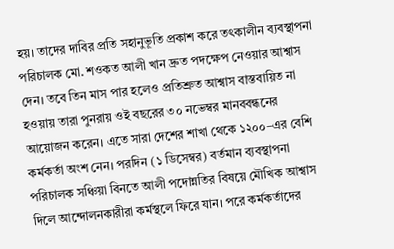হয়। তাদের দাবির প্রতি সহানুভূতি প্রকাশ করে তৎকালীন ব্যবস্থাপনা পরিচালক মো. শওকত আলী খান দ্রুত পদক্ষেপ নেওয়ার আশ্বাস দেন। তবে তিন মাস পার হলেও প্রতিশ্রুত আশ্বাস বাস্তবায়িত না হওয়ায় তারা পুনরায় ওই বছরের ৩০ নভেম্বর মানববন্ধনের আয়োজন করেন। এতে সারা দেশের শাখা থেকে ১২০০–এর বেশি কর্মকর্তা অংশ নেন। পরদিন (১ ডিসেম্বর) বর্তমান ব্যবস্থাপনা পরিচালক সঞ্চিয়া বিনতে আলী পদোন্নতির বিষয়ে মৌখিক আশ্বাস দিলে আন্দোলনকারীরা কর্মস্থলে ফিরে যান। পরে কর্মকর্তাদের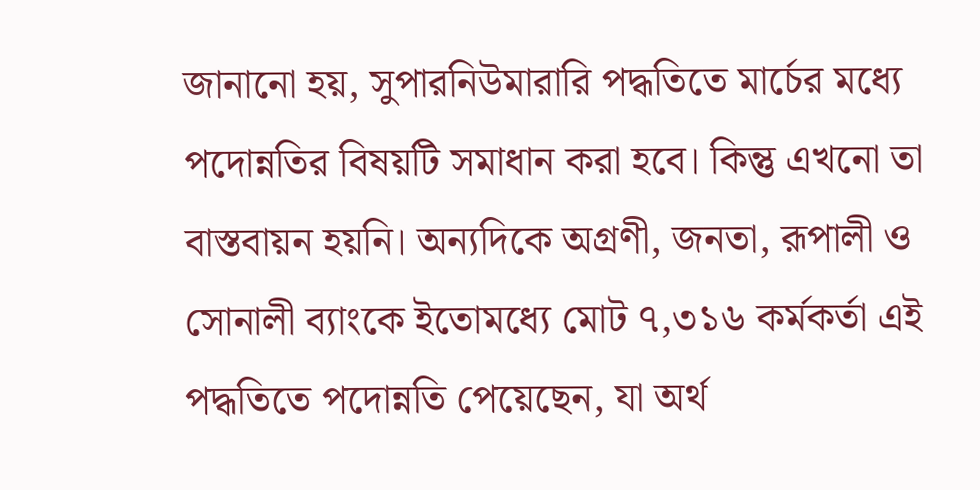জানানো হয়, সুপারনিউমারারি পদ্ধতিতে মার্চের মধ্যে পদোন্নতির বিষয়টি সমাধান করা হবে। কিন্তু এখনো তা বাস্তবায়ন হয়নি। অন্যদিকে অগ্রণী, জনতা, রূপালী ও সোনালী ব্যাংকে ইতোমধ্যে মোট ৭,৩১৬ কর্মকর্তা এই পদ্ধতিতে পদোন্নতি পেয়েছেন, যা অর্থ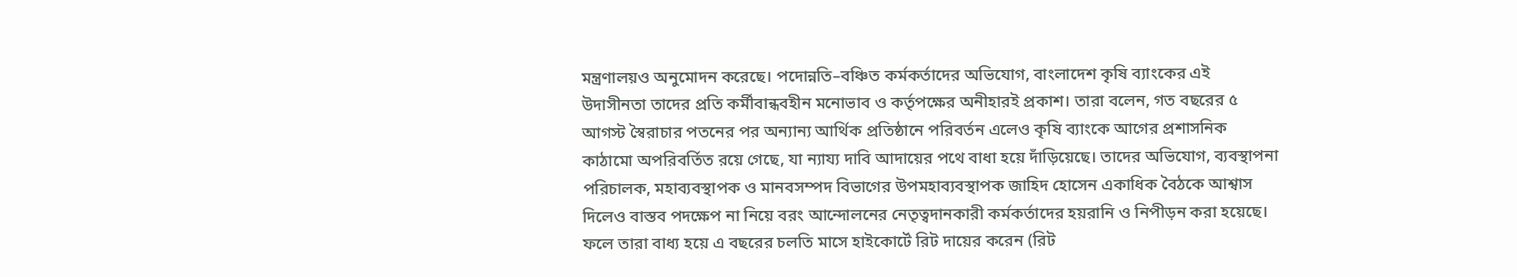মন্ত্রণালয়ও অনুমোদন করেছে। পদোন্নতি–বঞ্চিত কর্মকর্তাদের অভিযোগ, বাংলাদেশ কৃষি ব্যাংকের এই উদাসীনতা তাদের প্রতি কর্মীবান্ধবহীন মনোভাব ও কর্তৃপক্ষের অনীহারই প্রকাশ। তারা বলেন, গত বছরের ৫ আগস্ট স্বৈরাচার পতনের পর অন্যান্য আর্থিক প্রতিষ্ঠানে পরিবর্তন এলেও কৃষি ব্যাংকে আগের প্রশাসনিক কাঠামো অপরিবর্তিত রয়ে গেছে, যা ন্যায্য দাবি আদায়ের পথে বাধা হয়ে দাঁড়িয়েছে। তাদের অভিযোগ, ব্যবস্থাপনা পরিচালক, মহাব্যবস্থাপক ও মানবসম্পদ বিভাগের উপমহাব্যবস্থাপক জাহিদ হোসেন একাধিক বৈঠকে আশ্বাস দিলেও বাস্তব পদক্ষেপ না নিয়ে বরং আন্দোলনের নেতৃত্বদানকারী কর্মকর্তাদের হয়রানি ও নিপীড়ন করা হয়েছে। ফলে তারা বাধ্য হয়ে এ বছরের চলতি মাসে হাইকোর্টে রিট দায়ের করেন (রিট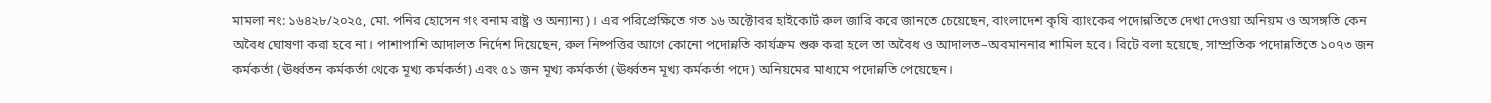মামলা নং: ১৬৪২৮/২০২৫, মো. পনির হোসেন গং বনাম রাষ্ট্র ও অন্যান্য)। এর পরিপ্রেক্ষিতে গত ১৬ অক্টোবর হাইকোর্ট রুল জারি করে জানতে চেয়েছেন, বাংলাদেশ কৃষি ব্যাংকের পদোন্নতিতে দেখা দেওয়া অনিয়ম ও অসঙ্গতি কেন অবৈধ ঘোষণা করা হবে না। পাশাপাশি আদালত নির্দেশ দিয়েছেন, রুল নিষ্পত্তির আগে কোনো পদোন্নতি কার্যক্রম শুরু করা হলে তা অবৈধ ও আদালত–অবমাননার শামিল হবে। রিটে বলা হয়েছে, সাম্প্রতিক পদোন্নতিতে ১০৭৩ জন কর্মকর্তা (ঊর্ধ্বতন কর্মকর্তা থেকে মূখ্য কর্মকর্তা) এবং ৫১ জন মূখ্য কর্মকর্তা (ঊর্ধ্বতন মূখ্য কর্মকর্তা পদে) অনিয়মের মাধ্যমে পদোন্নতি পেয়েছেন।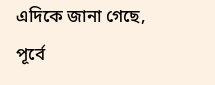এদিকে জানা গেছে, পূর্বে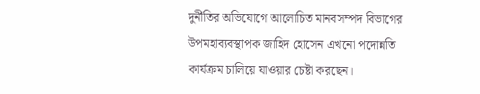দুর্নীতির অভিযোগে আলোচিত মানবসম্পদ বিভাগের উপমহাব্যবস্থাপক জাহিদ হোসেন এখনো পদোন্নতি কার্যক্রম চালিয়ে যাওয়ার চেষ্টা করছেন।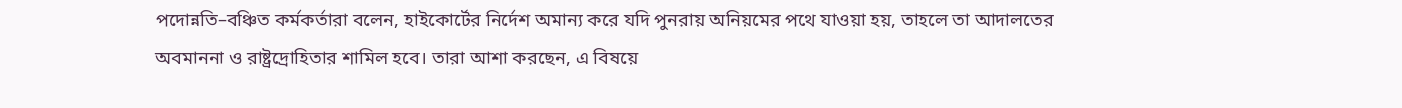পদোন্নতি–বঞ্চিত কর্মকর্তারা বলেন, হাইকোর্টের নির্দেশ অমান্য করে যদি পুনরায় অনিয়মের পথে যাওয়া হয়, তাহলে তা আদালতের অবমাননা ও রাষ্ট্রদ্রোহিতার শামিল হবে। তারা আশা করছেন, এ বিষয়ে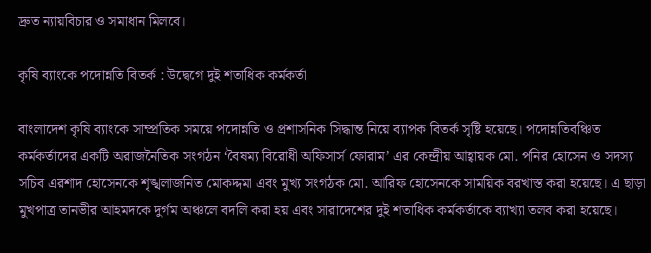দ্রুত ন্যায়বিচার ও সমাধান মিলবে।

কৃষি ব্যাংকে পদোন্নতি বিতর্ক : উদ্বেগে দুই শতাধিক কর্মকর্তা

বাংলাদেশ কৃষি ব্যাংকে সাম্প্রতিক সময়ে পদোন্নতি ও প্রশাসনিক সিদ্ধান্ত নিয়ে ব্যাপক বিতর্ক সৃষ্টি হয়েছে। পদোন্নতিবঞ্চিত কর্মকর্তাদের একটি অরাজনৈতিক সংগঠন ‘বৈষম্য বিরোধী অফিসার্স ফোরাম’ এর কেন্দ্রীয় আহ্বায়ক মো. পনির হোসেন ও সদস্য সচিব এরশাদ হোসেনকে শৃঙ্খলাজনিত মোকদ্দমা এবং মুখ্য সংগঠক মো. আরিফ হোসেনকে সাময়িক বরখাস্ত করা হয়েছে। এ ছাড়া মুখপাত্র তানভীর আহমদকে দুর্গম অঞ্চলে বদলি করা হয় এবং সারাদেশের দুই শতাধিক কর্মকর্তাকে ব্যাখ্যা তলব করা হয়েছে।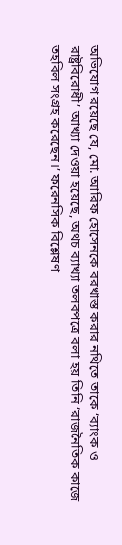অভিযোগ রয়েছে যে, মো. আরিফ হোসেনকে বরখাস্ত করার নথিতে তাকে ‘ব্যাংক ও রাষ্ট্রবিরোধী’ আখ্যা দেওয়া হয়েছে, অথচ ব্যাখ্যা তলবপত্রে বলা হয় তিনি ‘রাজনৈতিক কাজে তহবিল সংগ্রহ করেছেন।’ ফরেনসিক বিশ্লেষণ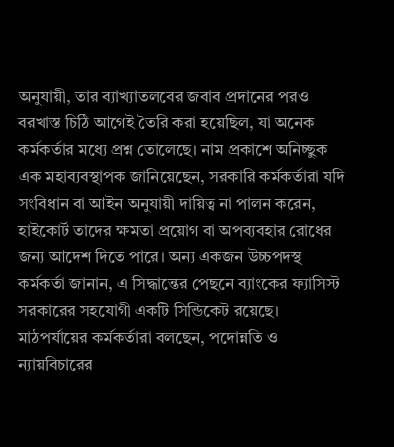অনুযায়ী, তার ব্যাখ্যাতলবের জবাব প্রদানের পরও বরখাস্ত চিঠি আগেই তৈরি করা হয়েছিল, যা অনেক কর্মকর্তার মধ্যে প্রশ্ন তোলেছে। নাম প্রকাশে অনিচ্ছুক এক মহাব্যবস্থাপক জানিয়েছেন, সরকারি কর্মকর্তারা যদি সংবিধান বা আইন অনুযায়ী দায়িত্ব না পালন করেন, হাইকোর্ট তাদের ক্ষমতা প্রয়োগ বা অপব্যবহার রোধের জন্য আদেশ দিতে পারে। অন্য একজন উচ্চপদস্থ কর্মকর্তা জানান, এ সিদ্ধান্তের পেছনে ব্যাংকের ফ্যাসিস্ট সরকারের সহযোগী একটি সিন্ডিকেট রয়েছে। মাঠপর্যায়ের কর্মকর্তারা বলছেন, পদোন্নতি ও ন্যায়বিচারের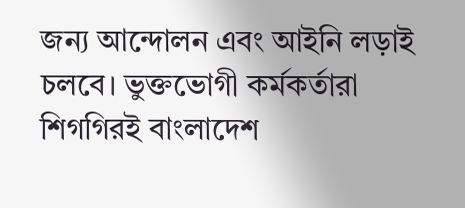জন্য আন্দোলন এবং আইনি লড়াই চলবে। ভুক্তভোগী কর্মকর্তারা শিগগিরই বাংলাদেশ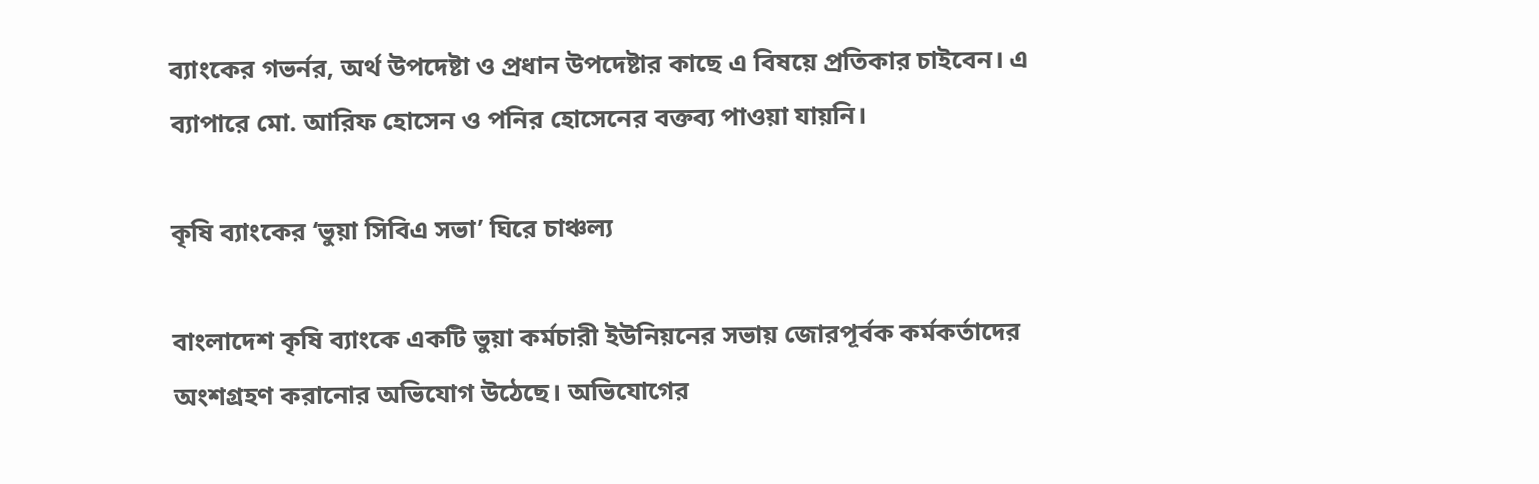ব্যাংকের গভর্নর, অর্থ উপদেষ্টা ও প্রধান উপদেষ্টার কাছে এ বিষয়ে প্রতিকার চাইবেন। এ ব্যাপারে মো. আরিফ হোসেন ও পনির হোসেনের বক্তব্য পাওয়া যায়নি।

কৃষি ব্যাংকের ‘ভুয়া সিবিএ সভা’ ঘিরে চাঞ্চল্য

বাংলাদেশ কৃষি ব্যাংকে একটি ভুয়া কর্মচারী ইউনিয়নের সভায় জোরপূর্বক কর্মকর্তাদের অংশগ্রহণ করানোর অভিযোগ উঠেছে। অভিযোগের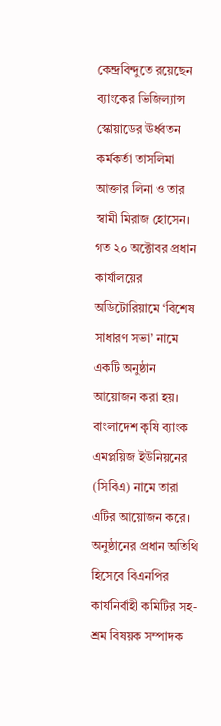কেন্দ্রবিন্দুতে রয়েছেন ব্যাংকের ভিজিল্যান্স স্কোয়াডের ঊর্ধ্বতন কর্মকর্তা তাসলিমা আক্তার লিনা ও তার স্বামী মিরাজ হোসেন। গত ২০ অক্টোবর প্রধান কার্যালয়ের অডিটোরিয়ামে ‘বিশেষ সাধারণ সভা’ নামে একটি অনুষ্ঠান আয়োজন করা হয়। বাংলাদেশ কৃষি ব্যাংক এমপ্লয়িজ ইউনিয়নের (সিবিএ) নামে তারা এটির আয়োজন করে।  অনুষ্ঠানের প্রধান অতিথি হিসেবে বিএনপির কার্যনির্বাহী কমিটির সহ-শ্রম বিষয়ক সম্পাদক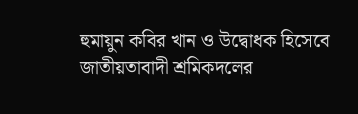হুমায়ুন কবির খান ও উদ্বোধক হিসেবে জাতীয়তাবাদী শ্রমিকদলের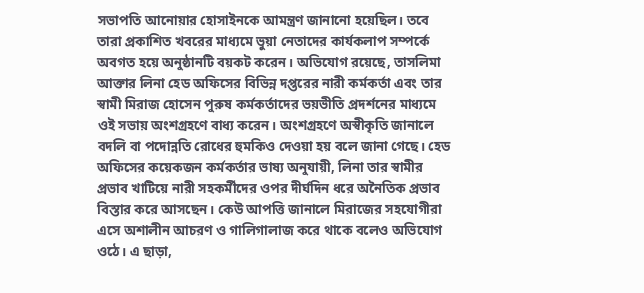সভাপতি আনোয়ার হোসাইনকে আমন্ত্রণ জানানো হয়েছিল। তবে তারা প্রকাশিত খবরের মাধ্যমে ভুয়া নেতাদের কার্যকলাপ সম্পর্কে অবগত হয়ে অনুষ্ঠানটি বয়কট করেন। অভিযোগ রয়েছে, তাসলিমা আক্তার লিনা হেড অফিসের বিভিন্ন দপ্তরের নারী কর্মকর্তা এবং তার স্বামী মিরাজ হোসেন পুরুষ কর্মকর্তাদের ভয়ভীতি প্রদর্শনের মাধ্যমে ওই সভায় অংশগ্রহণে বাধ্য করেন। অংশগ্রহণে অস্বীকৃতি জানালে বদলি বা পদোন্নতি রোধের হুমকিও দেওয়া হয় বলে জানা গেছে। হেড অফিসের কয়েকজন কর্মকর্তার ভাষ্য অনুযায়ী, লিনা তার স্বামীর প্রভাব খাটিয়ে নারী সহকর্মীদের ওপর দীর্ঘদিন ধরে অনৈতিক প্রভাব বিস্তার করে আসছেন। কেউ আপত্তি জানালে মিরাজের সহযোগীরা এসে অশালীন আচরণ ও গালিগালাজ করে থাকে বলেও অভিযোগ ওঠে। এ ছাড়া,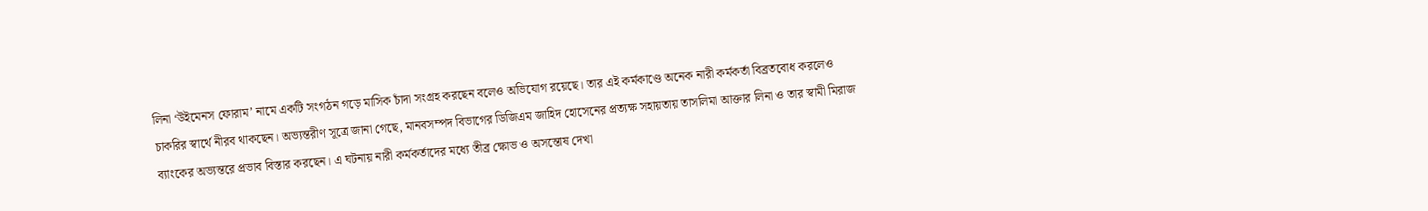লিনা ‘উইমেনস ফোরাম’ নামে একটি সংগঠন গড়ে মাসিক চাঁদা সংগ্রহ করছেন বলেও অভিযোগ রয়েছে। তার এই কর্মকাণ্ডে অনেক নারী কর্মকর্তা বিব্রতবোধ করলেও চাকরির স্বার্থে নীরব থাকছেন। অভ্যন্তরীণ সূত্রে জানা গেছে, মানবসম্পদ বিভাগের ডিজিএম জাহিদ হোসেনের প্রত্যক্ষ সহায়তায় তাসলিমা আক্তার লিনা ও তার স্বামী মিরাজ ব্যাংকের অভ্যন্তরে প্রভাব বিস্তার করছেন। এ ঘটনায় নারী কর্মকর্তাদের মধ্যে তীব্র ক্ষোভ ও অসন্তোষ দেখা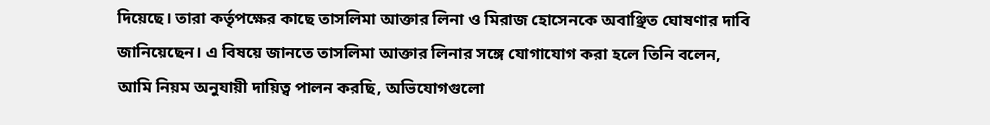দিয়েছে। তারা কর্তৃপক্ষের কাছে তাসলিমা আক্তার লিনা ও মিরাজ হোসেনকে অবাঞ্ছিত ঘোষণার দাবি জানিয়েছেন। এ বিষয়ে জানতে তাসলিমা আক্তার লিনার সঙ্গে যোগাযোগ করা হলে তিনি বলেন, আমি নিয়ম অনুযায়ী দায়িত্ব পালন করছি, অভিযোগগুলো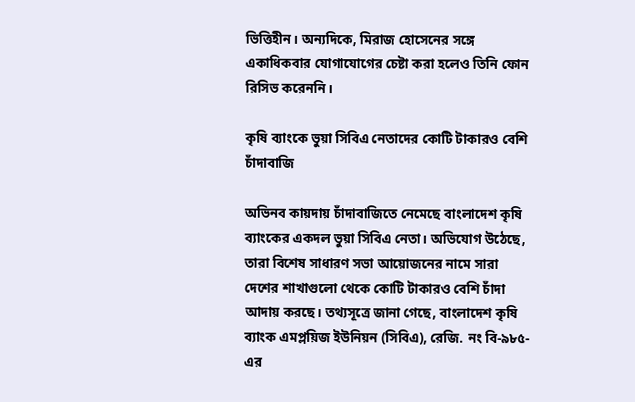ভিত্তিহীন। অন্যদিকে, মিরাজ হোসেনের সঙ্গে একাধিকবার যোগাযোগের চেষ্টা করা হলেও তিনি ফোন রিসিভ করেননি।

কৃষি ব্যাংকে ভুয়া সিবিএ নেতাদের কোটি টাকারও বেশি চাঁদাবাজি

অভিনব কায়দায় চাঁদাবাজিতে নেমেছে বাংলাদেশ কৃষি ব্যাংকের একদল ভুয়া সিবিএ নেতা। অভিযোগ উঠেছে, তারা বিশেষ সাধারণ সভা আয়োজনের নামে সারা দেশের শাখাগুলো থেকে কোটি টাকারও বেশি চাঁদা আদায় করছে। তথ্যসূত্রে জানা গেছে, বাংলাদেশ কৃষি ব্যাংক এমপ্লয়িজ ইউনিয়ন (সিবিএ), রেজি. নং বি-৯৮৫-এর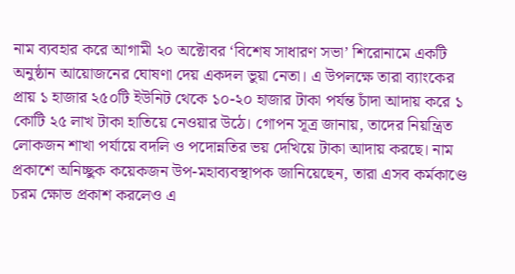নাম ব্যবহার করে আগামী ২০ অক্টোবর ‘বিশেষ সাধারণ সভা’ শিরোনামে একটি অনুষ্ঠান আয়োজনের ঘোষণা দেয় একদল ভুয়া নেতা। এ উপলক্ষে তারা ব্যাংকের প্রায় ১ হাজার ২৫০টি ইউনিট থেকে ১০-২০ হাজার টাকা পর্যন্ত চাঁদা আদায় করে ১ কোটি ২৫ লাখ টাকা হাতিয়ে নেওয়ার উঠে। গোপন সূত্র জানায়, তাদের নিয়ন্ত্রিত লোকজন শাখা পর্যায়ে বদলি ও পদোন্নতির ভয় দেখিয়ে টাকা আদায় করছে। নাম প্রকাশে অনিচ্ছুক কয়েকজন উপ-মহাব্যবস্থাপক জানিয়েছেন, তারা এসব কর্মকাণ্ডে চরম ক্ষোভ প্রকাশ করলেও এ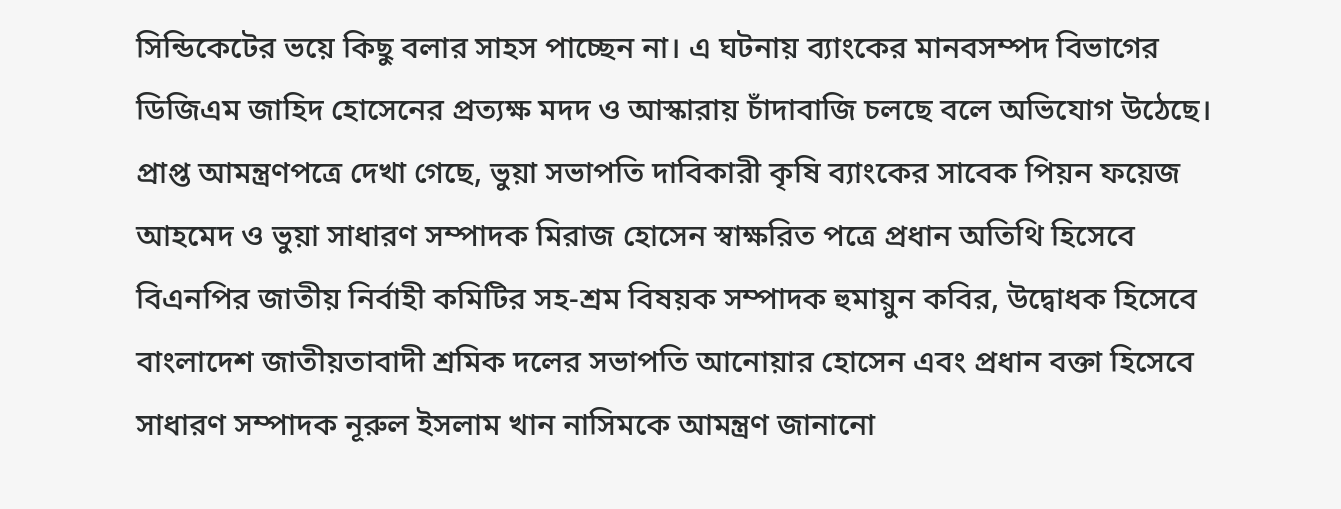সিন্ডিকেটের ভয়ে কিছু বলার সাহস পাচ্ছেন না। এ ঘটনায় ব্যাংকের মানবসম্পদ বিভাগের ডিজিএম জাহিদ হোসেনের প্রত্যক্ষ মদদ ও আস্কারায় চাঁদাবাজি চলছে বলে অভিযোগ উঠেছে। প্রাপ্ত আমন্ত্রণপত্রে দেখা গেছে, ভুয়া সভাপতি দাবিকারী কৃষি ব্যাংকের সাবেক পিয়ন ফয়েজ আহমেদ ও ভুয়া সাধারণ সম্পাদক মিরাজ হোসেন স্বাক্ষরিত পত্রে প্রধান অতিথি হিসেবে বিএনপির জাতীয় নির্বাহী কমিটির সহ-শ্রম বিষয়ক সম্পাদক হুমায়ুন কবির, উদ্বোধক হিসেবে বাংলাদেশ জাতীয়তাবাদী শ্রমিক দলের সভাপতি আনোয়ার হোসেন এবং প্রধান বক্তা হিসেবে সাধারণ সম্পাদক নূরুল ইসলাম খান নাসিমকে আমন্ত্রণ জানানো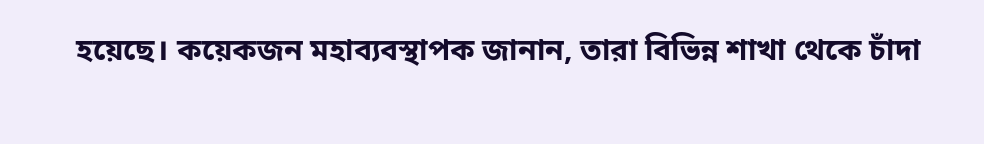হয়েছে। কয়েকজন মহাব্যবস্থাপক জানান, তারা বিভিন্ন শাখা থেকে চাঁদা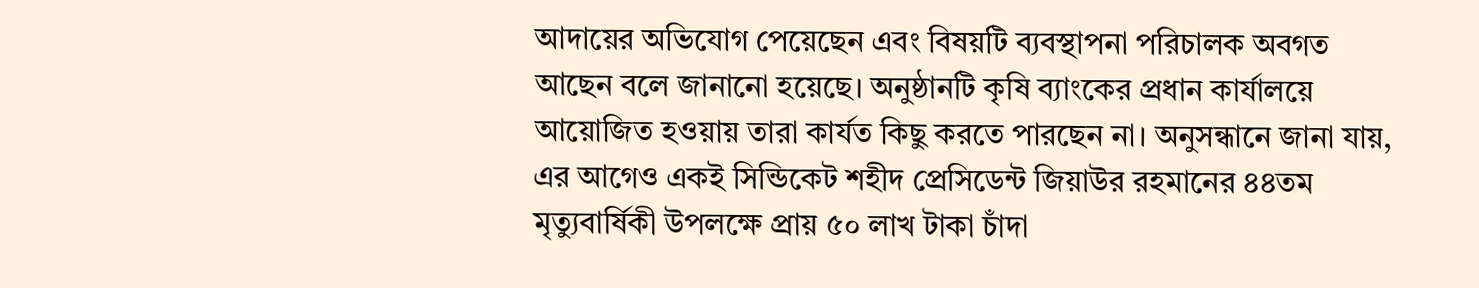আদায়ের অভিযোগ পেয়েছেন এবং বিষয়টি ব্যবস্থাপনা পরিচালক অবগত আছেন বলে জানানো হয়েছে। অনুষ্ঠানটি কৃষি ব্যাংকের প্রধান কার্যালয়ে আয়োজিত হওয়ায় তারা কার্যত কিছু করতে পারছেন না। অনুসন্ধানে জানা যায়, এর আগেও একই সিন্ডিকেট শহীদ প্রেসিডেন্ট জিয়াউর রহমানের ৪৪তম মৃত্যুবার্ষিকী উপলক্ষে প্রায় ৫০ লাখ টাকা চাঁদা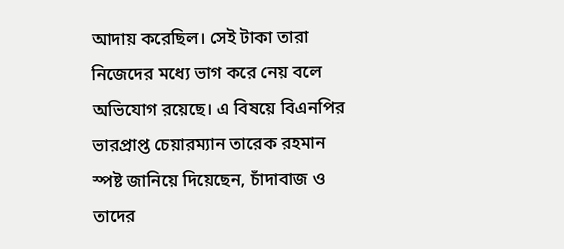আদায় করেছিল। সেই টাকা তারা নিজেদের মধ্যে ভাগ করে নেয় বলে অভিযোগ রয়েছে। এ বিষয়ে বিএনপির ভারপ্রাপ্ত চেয়ারম্যান তারেক রহমান স্পষ্ট জানিয়ে দিয়েছেন, চাঁদাবাজ ও তাদের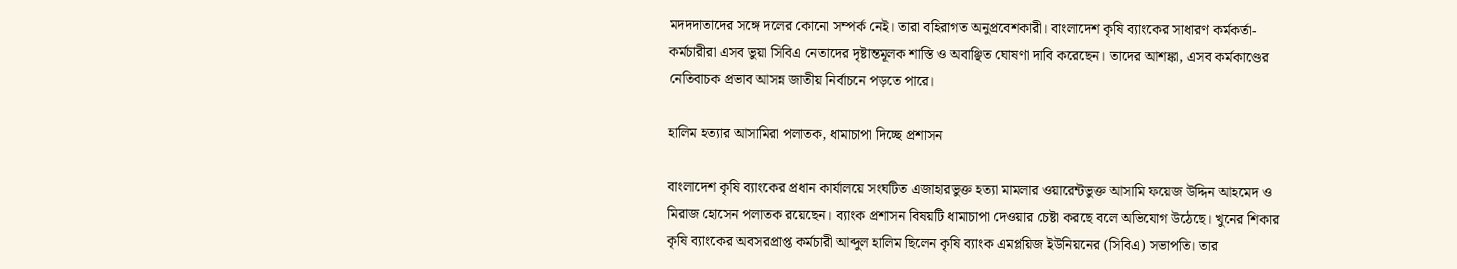মদদদাতাদের সঙ্গে দলের কোনো সম্পর্ক নেই। তারা বহিরাগত অনুপ্রবেশকারী। বাংলাদেশ কৃষি ব্যাংকের সাধারণ কর্মকর্তা-কর্মচারীরা এসব ভুয়া সিবিএ নেতাদের দৃষ্টান্তমূলক শাস্তি ও অবাঞ্ছিত ঘোষণা দাবি করেছেন। তাদের আশঙ্কা, এসব কর্মকাণ্ডের নেতিবাচক প্রভাব আসন্ন জাতীয় নির্বাচনে পড়তে পারে।

হালিম হত্যার আসামিরা পলাতক, ধামাচাপা দিচ্ছে প্রশাসন

বাংলাদেশ কৃষি ব্যাংকের প্রধান কার্যালয়ে সংঘটিত এজাহারভুক্ত হত্যা মামলার ওয়ারেন্টভুক্ত আসামি ফয়েজ উদ্দিন আহমেদ ও মিরাজ হোসেন পলাতক রয়েছেন। ব্যাংক প্রশাসন বিষয়টি ধামাচাপা দেওয়ার চেষ্টা করছে বলে অভিযোগ উঠেছে। খুনের শিকার কৃষি ব্যাংকের অবসরপ্রাপ্ত কর্মচারী আব্দুল হালিম ছিলেন কৃষি ব্যাংক এমপ্লয়িজ ইউনিয়নের (সিবিএ) সভাপতি। তার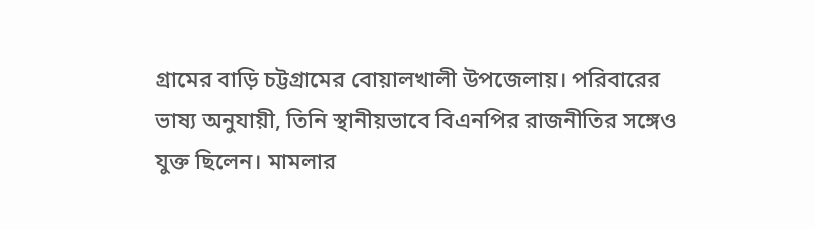গ্রামের বাড়ি চট্টগ্রামের বোয়ালখালী উপজেলায়। পরিবারের ভাষ্য অনুযায়ী, তিনি স্থানীয়ভাবে বিএনপির রাজনীতির সঙ্গেও যুক্ত ছিলেন। মামলার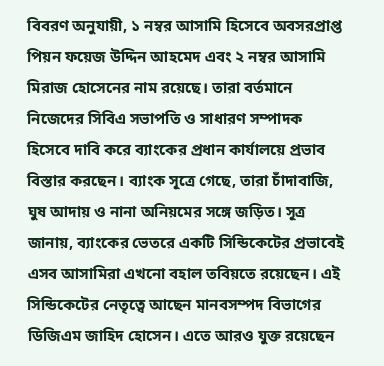বিবরণ অনুযায়ী, ১ নম্বর আসামি হিসেবে অবসরপ্রাপ্ত পিয়ন ফয়েজ উদ্দিন আহমেদ এবং ২ নম্বর আসামি মিরাজ হোসেনের নাম রয়েছে। তারা বর্তমানে নিজেদের সিবিএ সভাপতি ও সাধারণ সম্পাদক হিসেবে দাবি করে ব্যাংকের প্রধান কার্যালয়ে প্রভাব বিস্তার করছেন। ব্যাংক সূত্রে গেছে, তারা চাঁদাবাজি, ঘুষ আদায় ও নানা অনিয়মের সঙ্গে জড়িত। সূত্র জানায়, ব্যাংকের ভেতরে একটি সিন্ডিকেটের প্রভাবেই এসব আসামিরা এখনো বহাল তবিয়তে রয়েছেন। এই সিন্ডিকেটের নেতৃত্বে আছেন মানবসম্পদ বিভাগের ডিজিএম জাহিদ হোসেন। এতে আরও যুক্ত রয়েছেন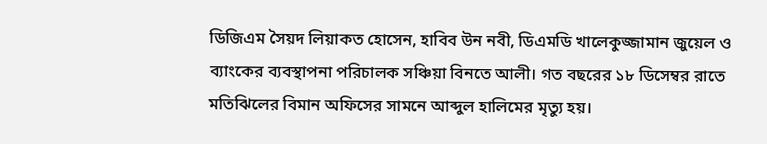ডিজিএম সৈয়দ লিয়াকত হোসেন, হাবিব উন নবী, ডিএমডি খালেকুজ্জামান জুয়েল ও ব্যাংকের ব্যবস্থাপনা পরিচালক সঞ্চিয়া বিনতে আলী। গত বছরের ১৮ ডিসেম্বর রাতে মতিঝিলের বিমান অফিসের সামনে আব্দুল হালিমের মৃত্যু হয়।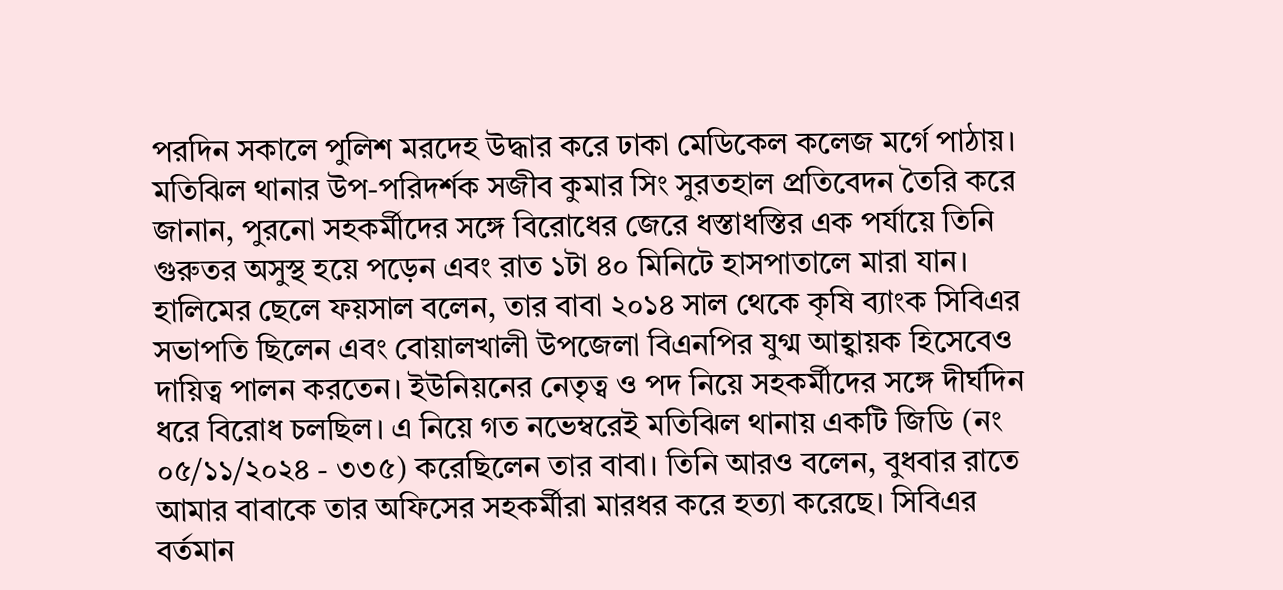পরদিন সকালে পুলিশ মরদেহ উদ্ধার করে ঢাকা মেডিকেল কলেজ মর্গে পাঠায়। মতিঝিল থানার উপ-পরিদর্শক সজীব কুমার সিং সুরতহাল প্রতিবেদন তৈরি করে জানান, পুরনো সহকর্মীদের সঙ্গে বিরোধের জেরে ধস্তাধস্তির এক পর্যায়ে তিনি গুরুতর অসুস্থ হয়ে পড়েন এবং রাত ১টা ৪০ মিনিটে হাসপাতালে মারা যান। হালিমের ছেলে ফয়সাল বলেন, তার বাবা ২০১৪ সাল থেকে কৃষি ব্যাংক সিবিএর সভাপতি ছিলেন এবং বোয়ালখালী উপজেলা বিএনপির যুগ্ম আহ্বায়ক হিসেবেও দায়িত্ব পালন করতেন। ইউনিয়নের নেতৃত্ব ও পদ নিয়ে সহকর্মীদের সঙ্গে দীর্ঘদিন ধরে বিরোধ চলছিল। এ নিয়ে গত নভেম্বরেই মতিঝিল থানায় একটি জিডি (নং ০৫/১১/২০২৪ - ৩৩৫) করেছিলেন তার বাবা। তিনি আরও বলেন, বুধবার রাতে আমার বাবাকে তার অফিসের সহকর্মীরা মারধর করে হত্যা করেছে। সিবিএর বর্তমান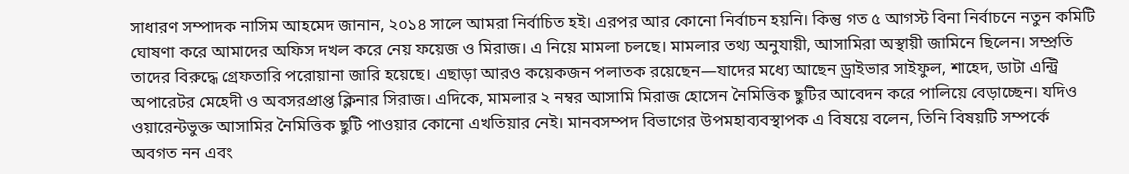সাধারণ সম্পাদক নাসিম আহমেদ জানান, ২০১৪ সালে আমরা নির্বাচিত হই। এরপর আর কোনো নির্বাচন হয়নি। কিন্তু গত ৫ আগস্ট বিনা নির্বাচনে নতুন কমিটি ঘোষণা করে আমাদের অফিস দখল করে নেয় ফয়েজ ও মিরাজ। এ নিয়ে মামলা চলছে। মামলার তথ্য অনুযায়ী, আসামিরা অস্থায়ী জামিনে ছিলেন। সম্প্রতি তাদের বিরুদ্ধে গ্রেফতারি পরোয়ানা জারি হয়েছে। এছাড়া আরও কয়েকজন পলাতক রয়েছেন—যাদের মধ্যে আছেন ড্রাইভার সাইফুল, শাহেদ, ডাটা এন্ট্রি অপারেটর মেহেদী ও অবসরপ্রাপ্ত ক্লিনার সিরাজ। এদিকে, মামলার ২ নম্বর আসামি মিরাজ হোসেন নৈমিত্তিক ছুটির আবেদন করে পালিয়ে বেড়াচ্ছেন। যদিও ওয়ারেন্টভুক্ত আসামির নৈমিত্তিক ছুটি পাওয়ার কোনো এখতিয়ার নেই। মানবসম্পদ বিভাগের উপমহাব্যবস্থাপক এ বিষয়ে বলেন, তিনি বিষয়টি সম্পর্কে অবগত নন এবং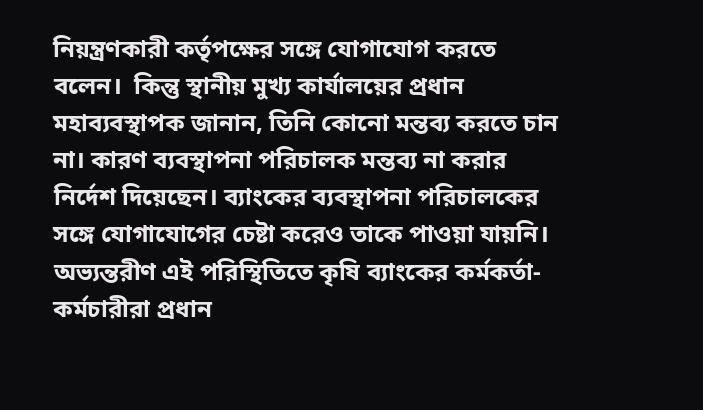নিয়ন্ত্রণকারী কর্তৃপক্ষের সঙ্গে যোগাযোগ করতে বলেন।  কিন্তু স্থানীয় মুখ্য কার্যালয়ের প্রধান মহাব্যবস্থাপক জানান, তিনি কোনো মন্তব্য করতে চান না। কারণ ব্যবস্থাপনা পরিচালক মন্তব্য না করার নির্দেশ দিয়েছেন। ব্যাংকের ব্যবস্থাপনা পরিচালকের সঙ্গে যোগাযোগের চেষ্টা করেও তাকে পাওয়া যায়নি। অভ্যন্তরীণ এই পরিস্থিতিতে কৃষি ব্যাংকের কর্মকর্তা-কর্মচারীরা প্রধান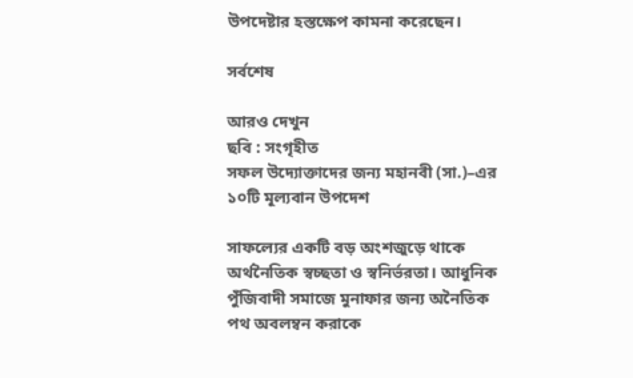উপদেষ্টার হস্তক্ষেপ কামনা করেছেন।

সর্বশেষ

আরও দেখুন
ছবি : সংগৃহীত
সফল উদ্যোক্তাদের জন্য মহানবী (সা.)–এর ১০টি মূল্যবান উপদেশ

সাফল্যের একটি বড় অংশজুড়ে থাকে অর্থনৈতিক স্বচ্ছতা ও স্বনির্ভরতা। আধুনিক পুঁজিবাদী সমাজে মুনাফার জন্য অনৈতিক পথ অবলম্বন করাকে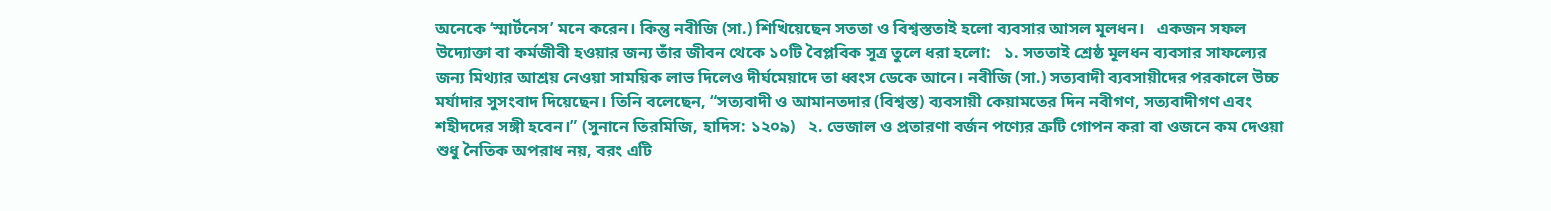অনেকে ‘স্মার্টনেস’ মনে করেন। কিন্তু নবীজি (সা.) শিখিয়েছেন সততা ও বিশ্বস্ততাই হলো ব্যবসার আসল মূলধন।   একজন সফল উদ্যোক্তা বা কর্মজীবী হওয়ার জন্য তাঁর জীবন থেকে ১০টি বৈপ্লবিক সূত্র তুলে ধরা হলো:   ১. সততাই শ্রেষ্ঠ মূলধন ব্যবসার সাফল্যের জন্য মিথ্যার আশ্রয় নেওয়া সাময়িক লাভ দিলেও দীর্ঘমেয়াদে তা ধ্বংস ডেকে আনে। নবীজি (সা.) সত্যবাদী ব্যবসায়ীদের পরকালে উচ্চ মর্যাদার সুসংবাদ দিয়েছেন। তিনি বলেছেন, “সত্যবাদী ও আমানতদার (বিশ্বস্ত) ব্যবসায়ী কেয়ামতের দিন নবীগণ, সত্যবাদীগণ এবং শহীদদের সঙ্গী হবেন।” (সুনানে তিরমিজি, হাদিস: ১২০৯)   ২. ভেজাল ও প্রতারণা বর্জন পণ্যের ত্রুটি গোপন করা বা ওজনে কম দেওয়া শুধু নৈতিক অপরাধ নয়, বরং এটি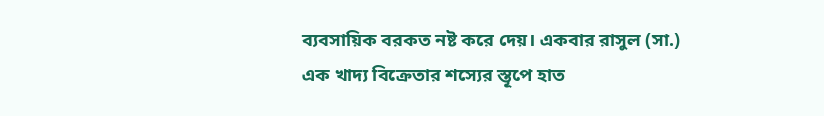ব্যবসায়িক বরকত নষ্ট করে দেয়। একবার রাসুল (সা.) এক খাদ্য বিক্রেতার শস্যের স্তূপে হাত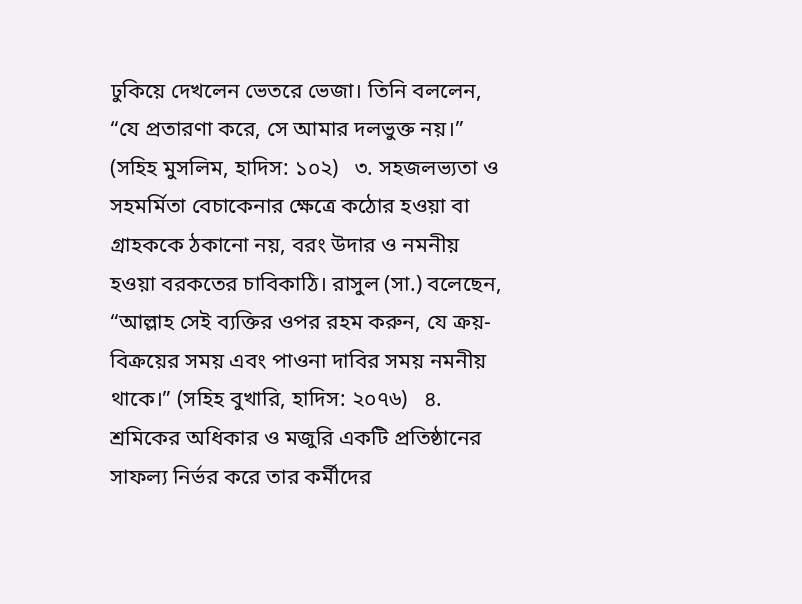ঢুকিয়ে দেখলেন ভেতরে ভেজা। তিনি বললেন, “যে প্রতারণা করে, সে আমার দলভুক্ত নয়।” (সহিহ মুসলিম, হাদিস: ১০২)   ৩. সহজলভ্যতা ও সহমর্মিতা বেচাকেনার ক্ষেত্রে কঠোর হওয়া বা গ্রাহককে ঠকানো নয়, বরং উদার ও নমনীয় হওয়া বরকতের চাবিকাঠি। রাসুল (সা.) বলেছেন, “আল্লাহ সেই ব্যক্তির ওপর রহম করুন, যে ক্রয়-বিক্রয়ের সময় এবং পাওনা দাবির সময় নমনীয় থাকে।” (সহিহ বুখারি, হাদিস: ২০৭৬)   ৪. শ্রমিকের অধিকার ও মজুরি একটি প্রতিষ্ঠানের সাফল্য নির্ভর করে তার কর্মীদের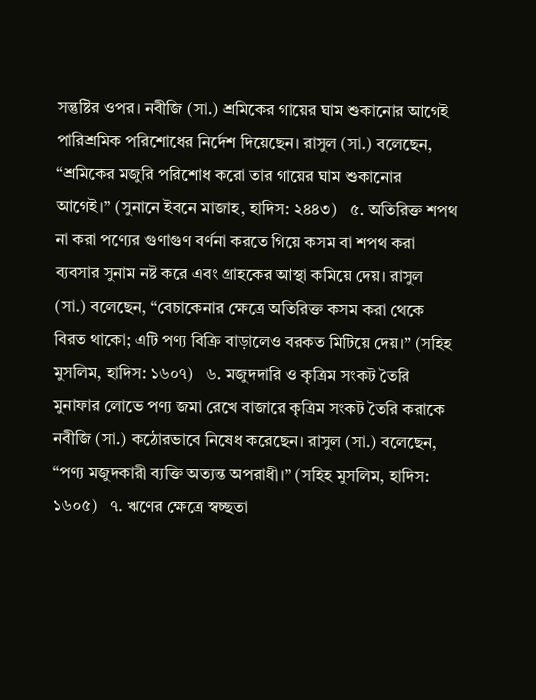সন্তুষ্টির ওপর। নবীজি (সা.) শ্রমিকের গায়ের ঘাম শুকানোর আগেই পারিশ্রমিক পরিশোধের নির্দেশ দিয়েছেন। রাসুল (সা.) বলেছেন, “শ্রমিকের মজুরি পরিশোধ করো তার গায়ের ঘাম শুকানোর আগেই।” (সুনানে ইবনে মাজাহ, হাদিস: ২৪৪৩)   ৫. অতিরিক্ত শপথ না করা পণ্যের গুণাগুণ বর্ণনা করতে গিয়ে কসম বা শপথ করা ব্যবসার সুনাম নষ্ট করে এবং গ্রাহকের আস্থা কমিয়ে দেয়। রাসুল (সা.) বলেছেন, “বেচাকেনার ক্ষেত্রে অতিরিক্ত কসম করা থেকে বিরত থাকো; এটি পণ্য বিক্রি বাড়ালেও বরকত মিটিয়ে দেয়।” (সহিহ মুসলিম, হাদিস: ১৬০৭)   ৬. মজুদদারি ও কৃত্রিম সংকট তৈরি মুনাফার লোভে পণ্য জমা রেখে বাজারে কৃত্রিম সংকট তৈরি করাকে নবীজি (সা.) কঠোরভাবে নিষেধ করেছেন। রাসুল (সা.) বলেছেন, “পণ্য মজুদকারী ব্যক্তি অত্যন্ত অপরাধী।” (সহিহ মুসলিম, হাদিস: ১৬০৫)   ৭. ঋণের ক্ষেত্রে স্বচ্ছতা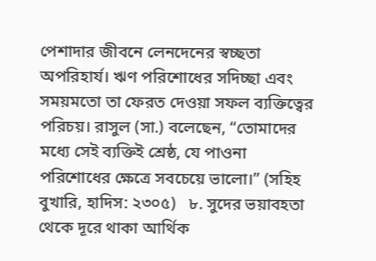পেশাদার জীবনে লেনদেনের স্বচ্ছতা অপরিহার্য। ঋণ পরিশোধের সদিচ্ছা এবং সময়মতো তা ফেরত দেওয়া সফল ব্যক্তিত্বের পরিচয়। রাসুল (সা.) বলেছেন, “তোমাদের মধ্যে সেই ব্যক্তিই শ্রেষ্ঠ, যে পাওনা পরিশোধের ক্ষেত্রে সবচেয়ে ভালো।” (সহিহ বুখারি, হাদিস: ২৩০৫)   ৮. সুদের ভয়াবহতা থেকে দূরে থাকা আর্থিক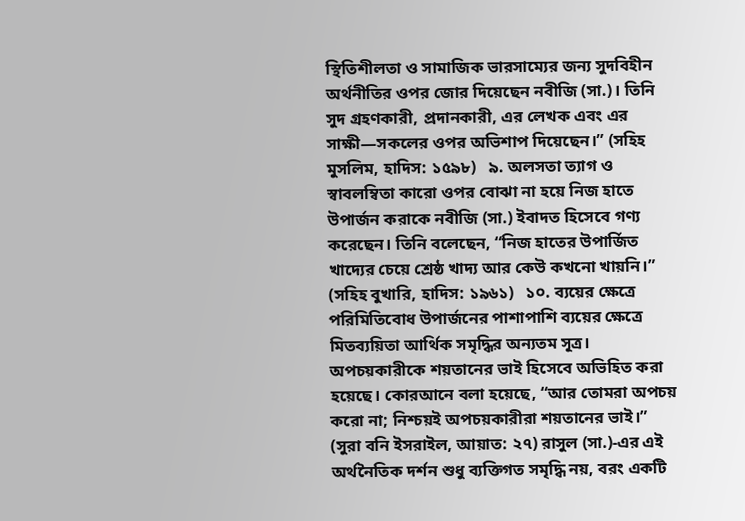স্থিতিশীলতা ও সামাজিক ভারসাম্যের জন্য সুদবিহীন অর্থনীতির ওপর জোর দিয়েছেন নবীজি (সা.)। তিনি সুদ গ্রহণকারী, প্রদানকারী, এর লেখক এবং এর সাক্ষী—সকলের ওপর অভিশাপ দিয়েছেন।” (সহিহ মুসলিম, হাদিস: ১৫৯৮)   ৯. অলসতা ত্যাগ ও স্বাবলম্বিতা কারো ওপর বোঝা না হয়ে নিজ হাতে উপার্জন করাকে নবীজি (সা.) ইবাদত হিসেবে গণ্য করেছেন। তিনি বলেছেন, “নিজ হাতের উপার্জিত খাদ্যের চেয়ে শ্রেষ্ঠ খাদ্য আর কেউ কখনো খায়নি।” (সহিহ বুখারি, হাদিস: ১৯৬১)   ১০. ব্যয়ের ক্ষেত্রে পরিমিতিবোধ উপার্জনের পাশাপাশি ব্যয়ের ক্ষেত্রে মিতব্যয়িতা আর্থিক সমৃদ্ধির অন্যতম সূত্র। অপচয়কারীকে শয়তানের ভাই হিসেবে অভিহিত করা হয়েছে। কোরআনে বলা হয়েছে, “আর তোমরা অপচয় করো না; নিশ্চয়ই অপচয়কারীরা শয়তানের ভাই।” (সুরা বনি ইসরাইল, আয়াত: ২৭) রাসুল (সা.)-এর এই অর্থনৈতিক দর্শন শুধু ব্যক্তিগত সমৃদ্ধি নয়, বরং একটি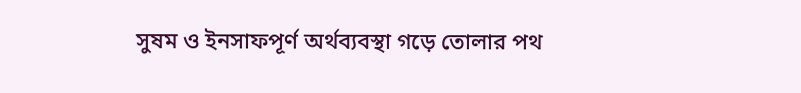সুষম ও ইনসাফপূর্ণ অর্থব্যবস্থা গড়ে তোলার পথ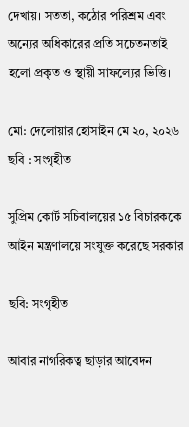দেখায়। সততা, কঠোর পরিশ্রম এবং অন্যের অধিকারের প্রতি সচেতনতাই হলো প্রকৃত ও স্থায়ী সাফল্যের ভিত্তি।

মো: দেলোয়ার হোসাইন মে ২০, ২০২৬
ছবি : সংগৃহীত

সুপ্রিম কোর্ট সচিবালয়ের ১৫ বিচারককে আইন মন্ত্রণালয়ে সংযুক্ত করেছে সরকার

ছবি: সংগৃহীত

আবার নাগরিকত্ব ছাড়ার আবেদন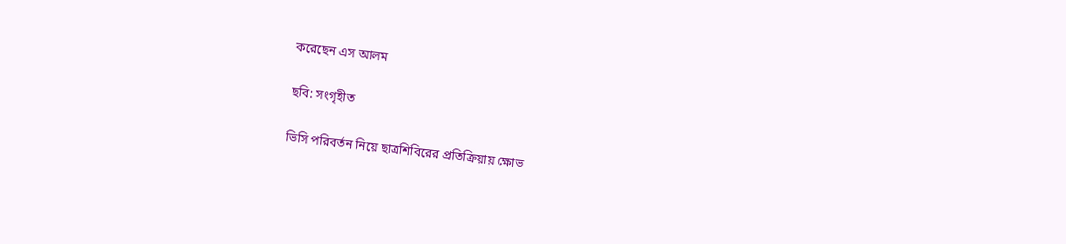করেছেন এস আলম

ছবি: সংগৃহীত

ভিসি পরিবর্তন নিয়ে ছাত্রশিবিরের প্রতিক্রিয়ায় ক্ষোভ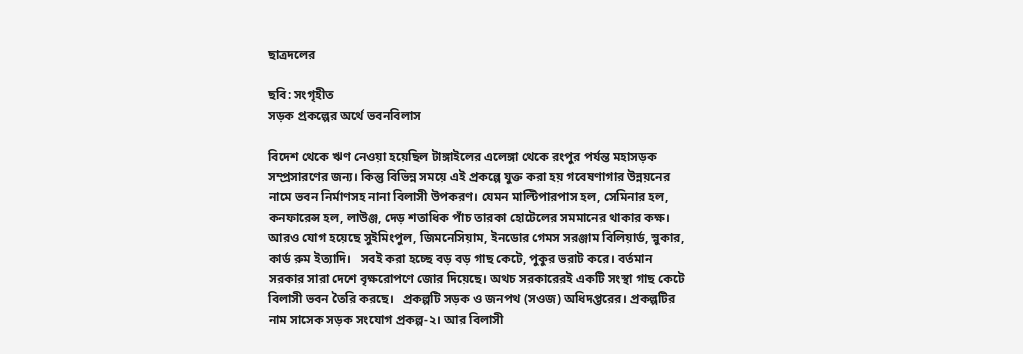ছাত্রদলের

ছবি: সংগৃহীত
সড়ক প্রকল্পের অর্থে ভবনবিলাস

বিদেশ থেকে ঋণ নেওয়া হয়েছিল টাঙ্গাইলের এলেঙ্গা থেকে রংপুর পর্যন্ত মহাসড়ক সম্প্রসারণের জন্য। কিন্তু বিভিন্ন সময়ে এই প্রকল্পে যুক্ত করা হয় গবেষণাগার উন্নয়নের নামে ভবন নির্মাণসহ নানা বিলাসী উপকরণ। যেমন মাল্টিপারপাস হল, সেমিনার হল, কনফারেন্স হল, লাউঞ্জ, দেড় শতাধিক পাঁচ তারকা হোটেলের সমমানের থাকার কক্ষ। আরও যোগ হয়েছে সুইমিংপুল, জিমনেসিয়াম, ইনডোর গেমস সরঞ্জাম বিলিয়ার্ড, স্নুকার, কার্ড রুম ইত্যাদি।   সবই করা হচ্ছে বড় বড় গাছ কেটে, পুকুর ভরাট করে। বর্তমান সরকার সারা দেশে বৃক্ষরোপণে জোর দিয়েছে। অথচ সরকারেরই একটি সংস্থা গাছ কেটে বিলাসী ভবন তৈরি করছে।   প্রকল্পটি সড়ক ও জনপথ (সওজ) অধিদপ্তরের। প্রকল্পটির নাম সাসেক সড়ক সংযোগ প্রকল্প-২। আর বিলাসী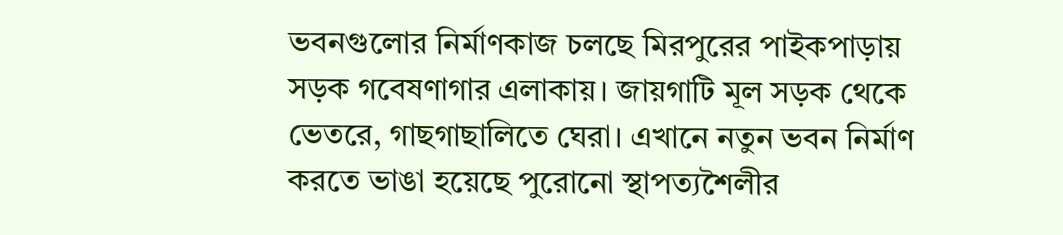ভবনগুলোর নির্মাণকাজ চলছে মিরপুরের পাইকপাড়ায় সড়ক গবেষণাগার এলাকায়। জায়গাটি মূল সড়ক থেকে ভেতরে, গাছগাছালিতে ঘেরা। এখানে নতুন ভবন নির্মাণ করতে ভাঙা হয়েছে পুরোনো স্থাপত্যশৈলীর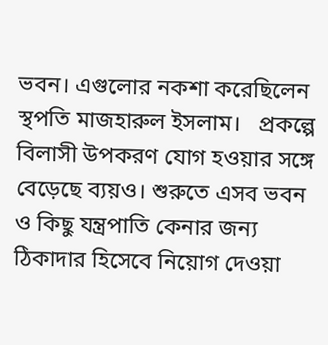ভবন। এগুলোর নকশা করেছিলেন স্থপতি মাজহারুল ইসলাম।   প্রকল্পে বিলাসী উপকরণ যোগ হওয়ার সঙ্গে বেড়েছে ব্যয়ও। শুরুতে এসব ভবন ও কিছু যন্ত্রপাতি কেনার জন্য ঠিকাদার হিসেবে নিয়োগ দেওয়া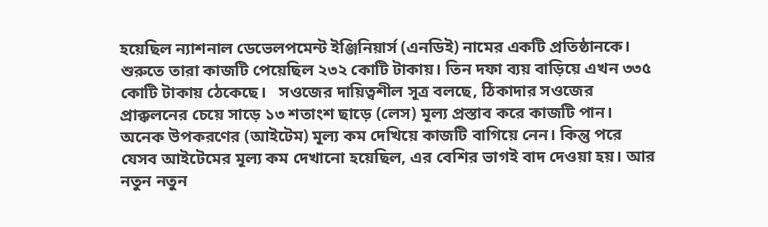হয়েছিল ন্যাশনাল ডেভেলপমেন্ট ইঞ্জিনিয়ার্স (এনডিই) নামের একটি প্রতিষ্ঠানকে। শুরুতে তারা কাজটি পেয়েছিল ২৩২ কোটি টাকায়। তিন দফা ব্যয় বাড়িয়ে এখন ৩৩৫ কোটি টাকায় ঠেকেছে।   সওজের দায়িত্বশীল সূত্র বলছে, ঠিকাদার সওজের প্রাক্কলনের চেয়ে সাড়ে ১৩ শতাংশ ছাড়ে (লেস) মূল্য প্রস্তাব করে কাজটি পান। অনেক উপকরণের (আইটেম) মূল্য কম দেখিয়ে কাজটি বাগিয়ে নেন। কিন্তু পরে যেসব আইটেমের মূল্য কম দেখানো হয়েছিল, এর বেশির ভাগই বাদ দেওয়া হয়। আর নতুন নতুন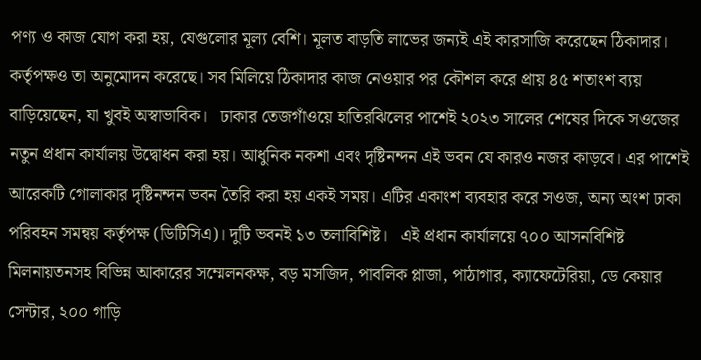পণ্য ও কাজ যোগ করা হয়, যেগুলোর মূল্য বেশি। মূলত বাড়তি লাভের জন্যই এই কারসাজি করেছেন ঠিকাদার। কর্তৃপক্ষও তা অনুমোদন করেছে। সব মিলিয়ে ঠিকাদার কাজ নেওয়ার পর কৌশল করে প্রায় ৪৫ শতাংশ ব্যয় বাড়িয়েছেন, যা খুবই অস্বাভাবিক।   ঢাকার তেজগাঁওয়ে হাতিরঝিলের পাশেই ২০২৩ সালের শেষের দিকে সওজের নতুন প্রধান কার্যালয় উদ্বোধন করা হয়। আধুনিক নকশা এবং দৃষ্টিনন্দন এই ভবন যে কারও নজর কাড়বে। এর পাশেই আরেকটি গোলাকার দৃষ্টিনন্দন ভবন তৈরি করা হয় একই সময়। এটির একাংশ ব্যবহার করে সওজ, অন্য অংশ ঢাকা পরিবহন সমন্বয় কর্তৃপক্ষ (ডিটিসিএ)। দুটি ভবনই ১৩ তলাবিশিষ্ট।   এই প্রধান কার্যালয়ে ৭০০ আসনবিশিষ্ট মিলনায়তনসহ বিভিন্ন আকারের সম্মেলনকক্ষ, বড় মসজিদ, পাবলিক প্লাজা, পাঠাগার, ক্যাফেটেরিয়া, ডে কেয়ার সেন্টার, ২০০ গাড়ি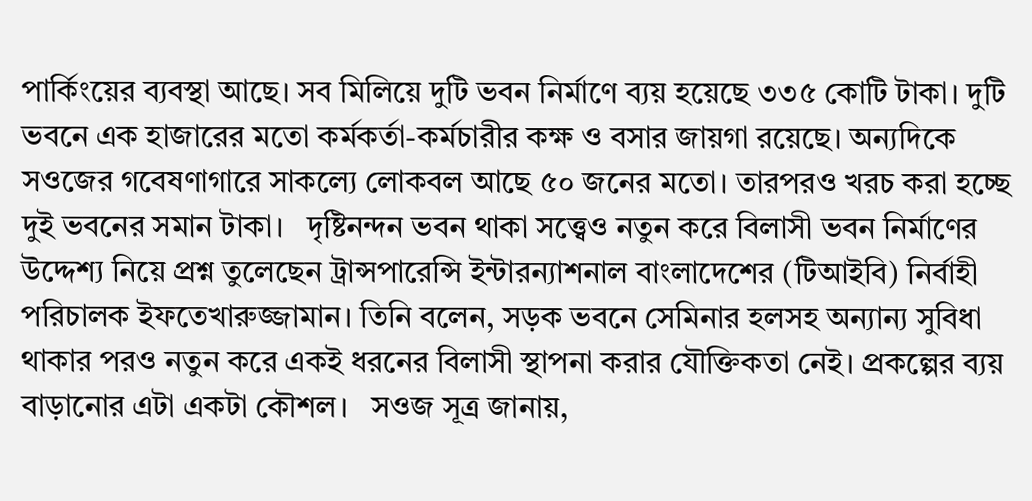পার্কিংয়ের ব্যবস্থা আছে। সব মিলিয়ে দুটি ভবন নির্মাণে ব্যয় হয়েছে ৩৩৫ কোটি টাকা। দুটি ভবনে এক হাজারের মতো কর্মকর্তা-কর্মচারীর কক্ষ ও বসার জায়গা রয়েছে। অন্যদিকে সওজের গবেষণাগারে সাকল্যে লোকবল আছে ৫০ জনের মতো। তারপরও খরচ করা হচ্ছে দুই ভবনের সমান টাকা।   দৃষ্টিনন্দন ভবন থাকা সত্ত্বেও নতুন করে বিলাসী ভবন নির্মাণের উদ্দেশ্য নিয়ে প্রশ্ন তুলেছেন ট্রান্সপারেন্সি ইন্টারন্যাশনাল বাংলাদেশের (টিআইবি) নির্বাহী পরিচালক ইফতেখারুজ্জামান। তিনি বলেন, সড়ক ভবনে সেমিনার হলসহ অন্যান্য সুবিধা থাকার পরও নতুন করে একই ধরনের বিলাসী স্থাপনা করার যৌক্তিকতা নেই। প্রকল্পের ব্যয় বাড়ানোর এটা একটা কৌশল।   সওজ সূত্র জানায়,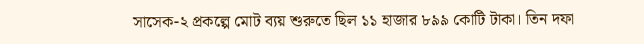সাসেক-২ প্রকল্পে মোট ব্যয় শুরুতে ছিল ১১ হাজার ৮৯৯ কোটি টাকা। তিন দফা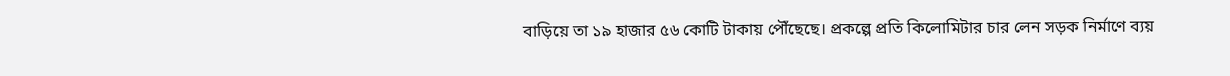বাড়িয়ে তা ১৯ হাজার ৫৬ কোটি টাকায় পৌঁছেছে। প্রকল্পে প্রতি কিলোমিটার চার লেন সড়ক নির্মাণে ব্যয়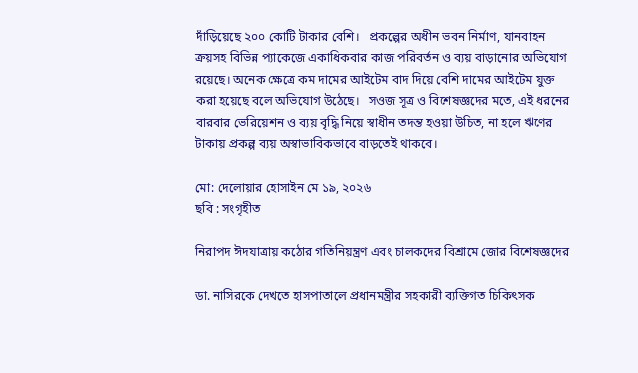দাঁড়িয়েছে ২০০ কোটি টাকার বেশি।   প্রকল্পের অধীন ভবন নির্মাণ, যানবাহন ক্রয়সহ বিভিন্ন প্যাকেজে একাধিকবার কাজ পরিবর্তন ও ব্যয় বাড়ানোর অভিযোগ রয়েছে। অনেক ক্ষেত্রে কম দামের আইটেম বাদ দিয়ে বেশি দামের আইটেম যুক্ত করা হয়েছে বলে অভিযোগ উঠেছে।   সওজ সূত্র ও বিশেষজ্ঞদের মতে, এই ধরনের বারবার ভেরিয়েশন ও ব্যয় বৃদ্ধি নিয়ে স্বাধীন তদন্ত হওয়া উচিত, না হলে ঋণের টাকায় প্রকল্প ব্যয় অস্বাভাবিকভাবে বাড়তেই থাকবে।

মো: দেলোয়ার হোসাইন মে ১৯, ২০২৬
ছবি : সংগৃহীত

নিরাপদ ঈদযাত্রায় কঠোর গতিনিয়ন্ত্রণ এবং চালকদের বিশ্রামে জোর বিশেষজ্ঞদের

ডা. নাসিরকে দেখতে হাসপাতালে প্রধানমন্ত্রীর সহকারী ব্যক্তিগত চিকিৎসক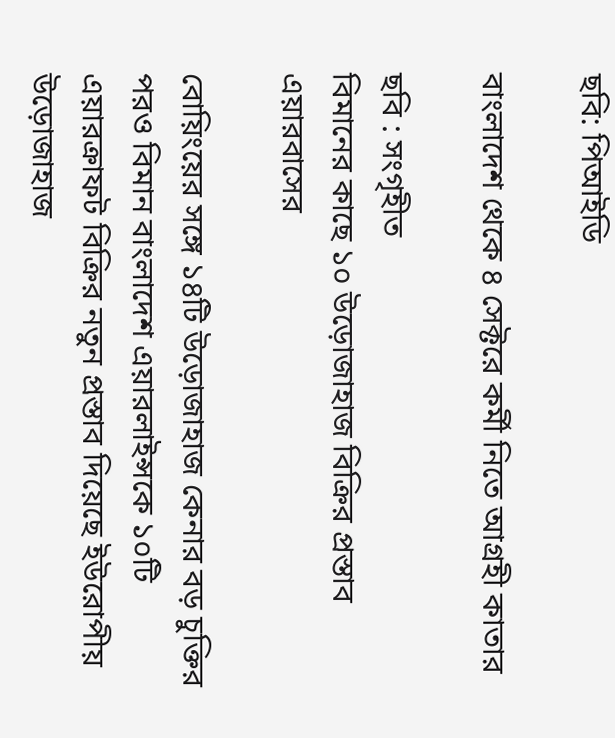ছবি: পিআইডি

বাংলাদেশ থেকে ৪ সেক্টরে কর্মী নিতে আগ্রহী কাতার

ছবি : সংগৃহীত
বিমানের কাছে ১০ উড়োজাহাজ বিক্রির প্রস্তাব এয়ারবাসের

বোয়িংয়ের সঙ্গে ১৪টি উড়োজাহাজ কেনার বড় চুক্তির পরও বিমান বাংলাদেশ এয়ারলাইন্সকে ১০টি এয়ারক্রাফট বিক্রির নতুন প্রস্তাব দিয়েছে ইউরোপীয় উড়োজাহাজ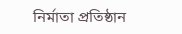নির্মাতা প্রতিষ্ঠান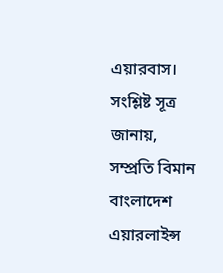এয়ারবাস।   সংশ্লিষ্ট সূত্র জানায়, সম্প্রতি বিমান বাংলাদেশ এয়ারলাইন্স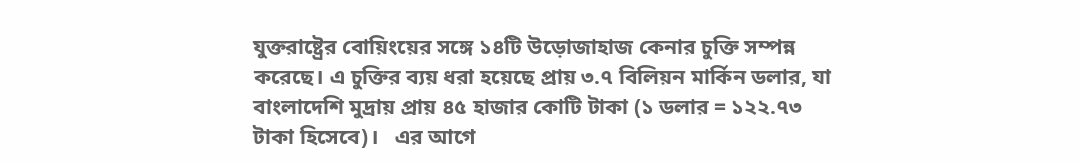যুক্তরাষ্ট্রের বোয়িংয়ের সঙ্গে ১৪টি উড়োজাহাজ কেনার চুক্তি সম্পন্ন করেছে। এ চুক্তির ব্যয় ধরা হয়েছে প্রায় ৩.৭ বিলিয়ন মার্কিন ডলার, যা বাংলাদেশি মুদ্রায় প্রায় ৪৫ হাজার কোটি টাকা (১ ডলার = ১২২.৭৩ টাকা হিসেবে)।   এর আগে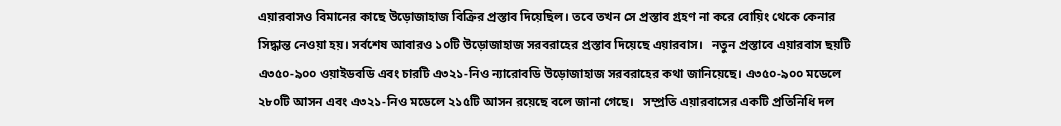এয়ারবাসও বিমানের কাছে উড়োজাহাজ বিক্রির প্রস্তাব দিয়েছিল। তবে তখন সে প্রস্তাব গ্রহণ না করে বোয়িং থেকে কেনার সিদ্ধান্ত নেওয়া হয়। সর্বশেষ আবারও ১০টি উড়োজাহাজ সরবরাহের প্রস্তাব দিয়েছে এয়ারবাস।   নতুন প্রস্তাবে এয়ারবাস ছয়টি এ৩৫০-৯০০ ওয়াইডবডি এবং চারটি এ৩২১-নিও ন্যারোবডি উড়োজাহাজ সরবরাহের কথা জানিয়েছে। এ৩৫০-৯০০ মডেলে ২৮০টি আসন এবং এ৩২১-নিও মডেলে ২১৫টি আসন রয়েছে বলে জানা গেছে।   সম্প্রতি এয়ারবাসের একটি প্রতিনিধি দল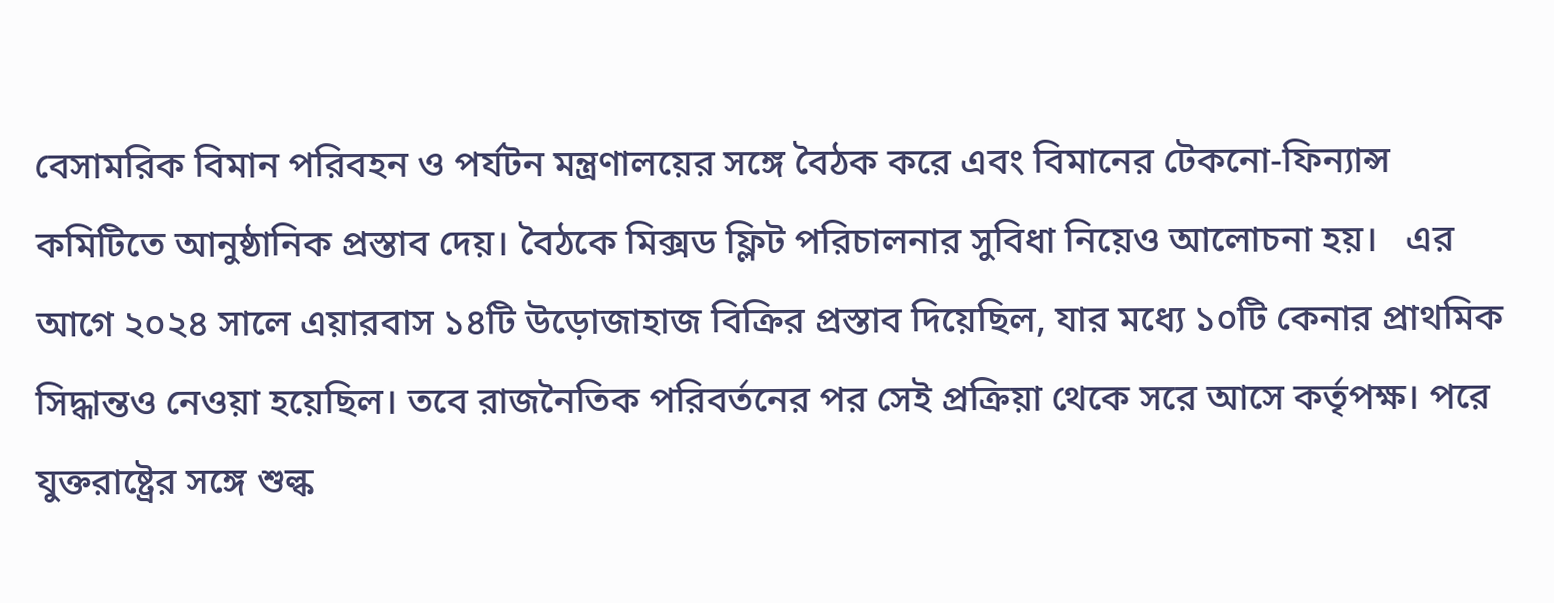বেসামরিক বিমান পরিবহন ও পর্যটন মন্ত্রণালয়ের সঙ্গে বৈঠক করে এবং বিমানের টেকনো-ফিন্যান্স কমিটিতে আনুষ্ঠানিক প্রস্তাব দেয়। বৈঠকে মিক্সড ফ্লিট পরিচালনার সুবিধা নিয়েও আলোচনা হয়।   এর আগে ২০২৪ সালে এয়ারবাস ১৪টি উড়োজাহাজ বিক্রির প্রস্তাব দিয়েছিল, যার মধ্যে ১০টি কেনার প্রাথমিক সিদ্ধান্তও নেওয়া হয়েছিল। তবে রাজনৈতিক পরিবর্তনের পর সেই প্রক্রিয়া থেকে সরে আসে কর্তৃপক্ষ। পরে যুক্তরাষ্ট্রের সঙ্গে শুল্ক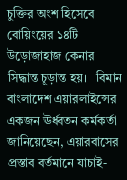চুক্তির অংশ হিসেবে বোয়িংয়ের ১৪টি উড়োজাহাজ কেনার সিদ্ধান্ত চূড়ান্ত হয়।   বিমান বাংলাদেশ এয়ারলাইন্সের একজন ঊর্ধ্বতন কর্মকর্তা জানিয়েছেন, এয়ারবাসের প্রস্তাব বর্তমানে যাচাই-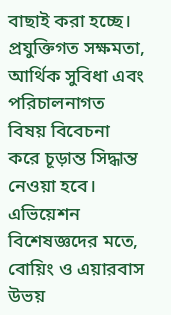বাছাই করা হচ্ছে। প্রযুক্তিগত সক্ষমতা, আর্থিক সুবিধা এবং পরিচালনাগত বিষয় বিবেচনা করে চূড়ান্ত সিদ্ধান্ত নেওয়া হবে।   এভিয়েশন বিশেষজ্ঞদের মতে, বোয়িং ও এয়ারবাস উভয়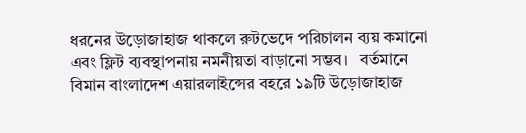ধরনের উড়োজাহাজ থাকলে রুটভেদে পরিচালন ব্যয় কমানো এবং ফ্লিট ব্যবস্থাপনায় নমনীয়তা বাড়ানো সম্ভব।   বর্তমানে বিমান বাংলাদেশ এয়ারলাইন্সের বহরে ১৯টি উড়োজাহাজ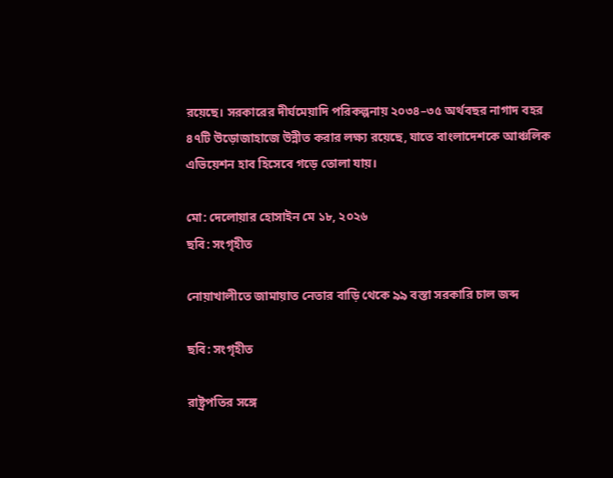রয়েছে। সরকারের দীর্ঘমেয়াদি পরিকল্পনায় ২০৩৪–৩৫ অর্থবছর নাগাদ বহর ৪৭টি উড়োজাহাজে উন্নীত করার লক্ষ্য রয়েছে, যাতে বাংলাদেশকে আঞ্চলিক এভিয়েশন হাব হিসেবে গড়ে তোলা যায়।

মো: দেলোয়ার হোসাইন মে ১৮, ২০২৬
ছবি: সংগৃহীত

নোয়াখালীতে জামায়াত নেতার বাড়ি থেকে ৯৯ বস্তা সরকারি চাল জব্দ

ছবি: সংগৃহীত

রাষ্ট্রপতির সঙ্গে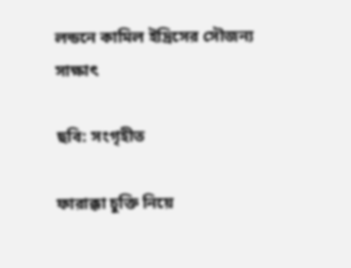লন্ডনে কামিল ইদ্রিসের সৌজন্য সাক্ষাৎ

ছবি: সংগৃহীত

ফারাক্কা চুক্তি নিয়ে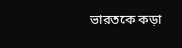ভারতকে কড়া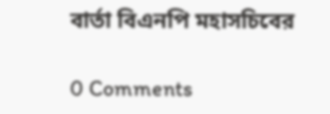বার্তা বিএনপি মহাসচিবের

0 Comments